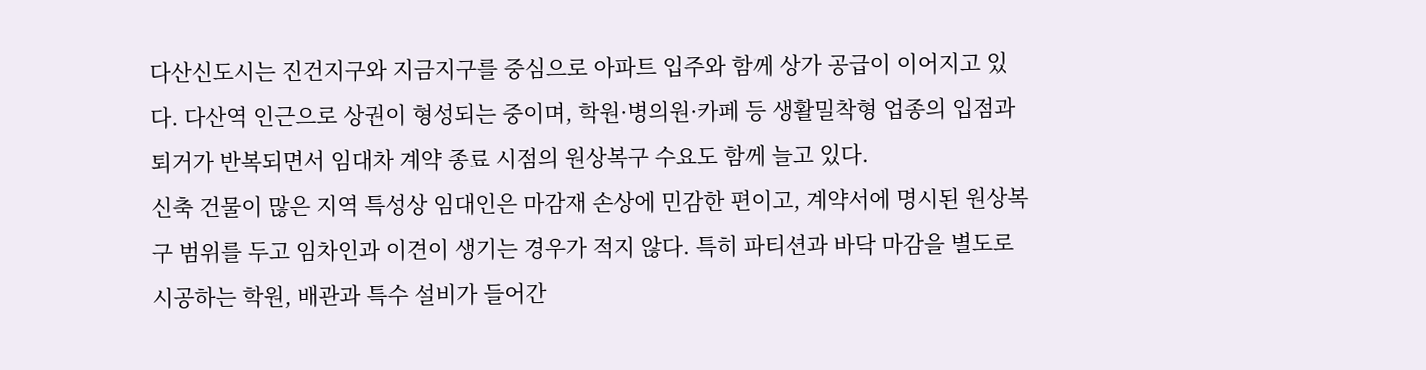다산신도시는 진건지구와 지금지구를 중심으로 아파트 입주와 함께 상가 공급이 이어지고 있다. 다산역 인근으로 상권이 형성되는 중이며, 학원·병의원·카페 등 생활밀착형 업종의 입점과 퇴거가 반복되면서 임대차 계약 종료 시점의 원상복구 수요도 함께 늘고 있다.
신축 건물이 많은 지역 특성상 임대인은 마감재 손상에 민감한 편이고, 계약서에 명시된 원상복구 범위를 두고 임차인과 이견이 생기는 경우가 적지 않다. 특히 파티션과 바닥 마감을 별도로 시공하는 학원, 배관과 특수 설비가 들어간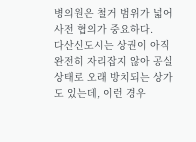병의원은 철거 범위가 넓어 사전 협의가 중요하다.
다산신도시는 상권이 아직 완전히 자리잡지 않아 공실 상태로 오래 방치되는 상가도 있는데, 이런 경우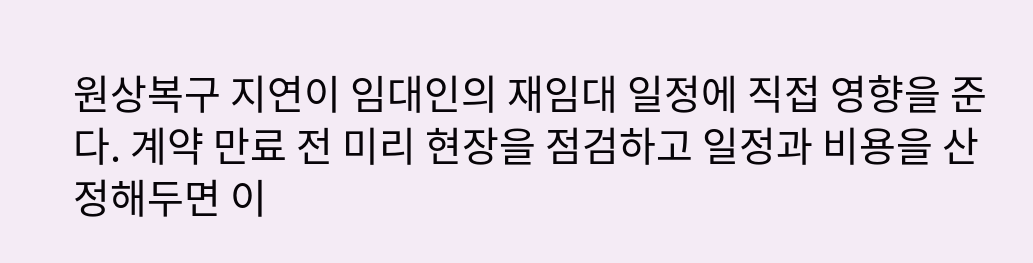원상복구 지연이 임대인의 재임대 일정에 직접 영향을 준다. 계약 만료 전 미리 현장을 점검하고 일정과 비용을 산정해두면 이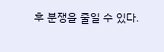후 분쟁을 줄일 수 있다.